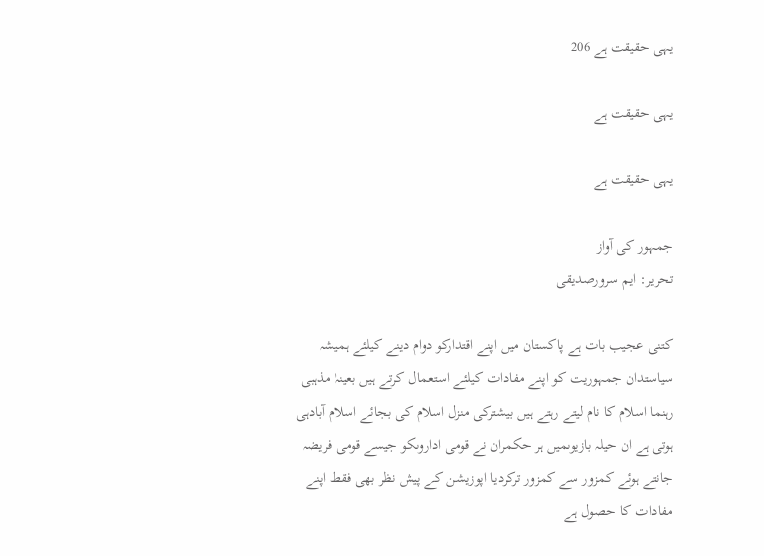یہی حقیقت ہے 206

یہی حقیقت ہے

یہی حقیقت ہے

جمہور کی آواز
تحریر: ایم سرورصدیقی

کتنی عجیب بات ہے پاکستان میں اپنے اقتدارکو دوام دینے کیلئے ہمیشہ سیاستدان جمہوریت کو اپنے مفادات کیلئے استعمال کرتے ہیں بعینہٰ مذہبی رہنما اسلام کا نام لیتے رہتے ہیں بیشترکی منزل اسلام کی بجائے اسلام آبادہی ہوتی ہے ان حیلہ بازیوںمیں ہر حکمران نے قومی اداروںکو جیسے قومی فریضہ جانتے ہوئے کمزور سے کمزور ترکردیا اپوزیشن کے پیش نظر بھی فقط اپنے مفادات کا حصول ہے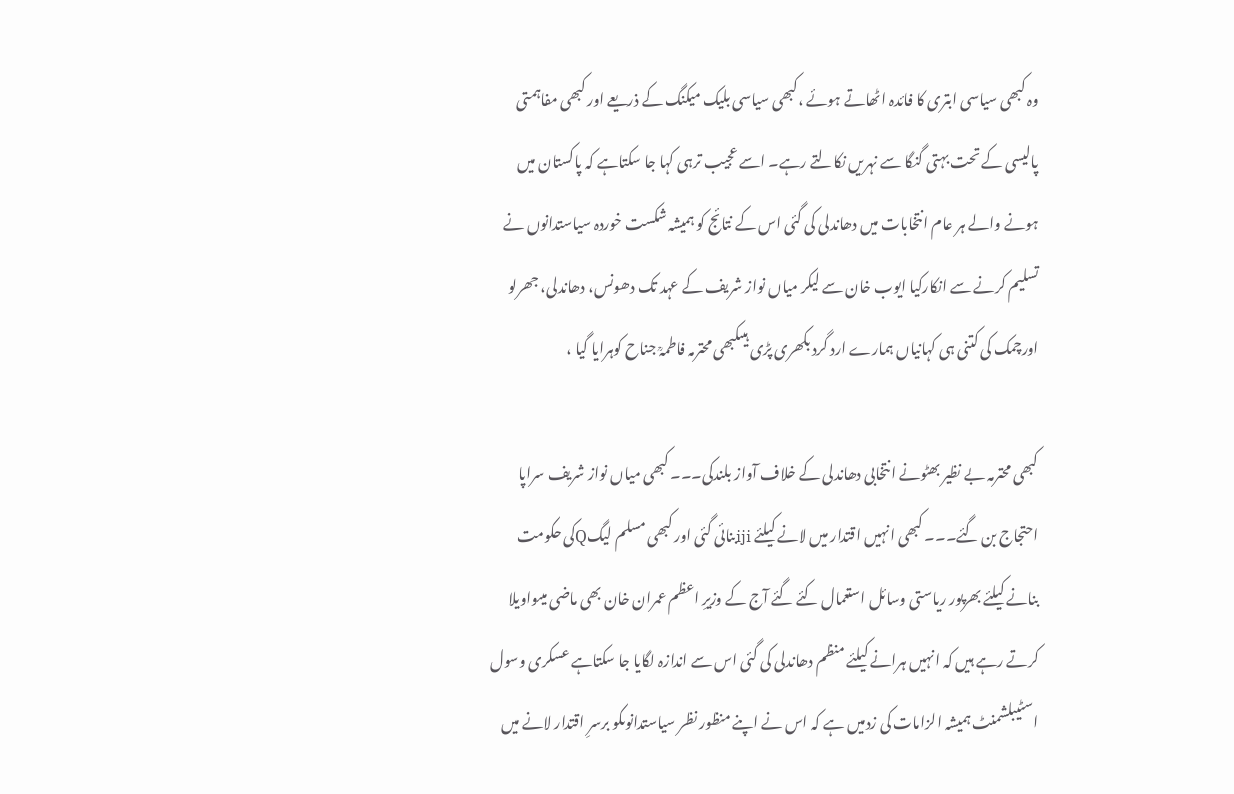وہ کبھی سیاسی ابتری کا فائدہ اٹھاتے ہوئے ،کبھی سیاسی بلیک میکنگ کے ذریعے اور کبھی مفاہمتی پالیسی کے تحت بہتی گنگا سے نہریں نکالتے رہے۔ اسے عجیب ترہی کہا جا سکتاہے کہ پاکستان میں ہونے والے ہر عام انتخابات میں دھاندلی کی گئی اس کے نتائج کو ہمیشہ شکست خوردہ سیاستدانوں نے تسلیم کرنے سے انکارکیا ایوب خان سے لیکر میاں نواز شریف کے عہد تک دھونس، دھاندلی، جھرلو اورچمک کی کتنی ہی کہانیاں ہمارے ارد گرد بکھری پڑی ہیںکبھی محترمہ فاطمہؒ جناح کوہرایا گیا ،

کبھی محترمہ بے نظیر بھٹونے انتخابی دھاندلی کے خلاف آواز بلندکی۔۔۔ کبھی میاں نواز شریف سراپا احتجاج بن گئے۔۔۔ کبھی انہیں اقتدار میں لانے کیلئے ijiبنائی گئی اور کبھی مسلم لیگQکی حکومت بنانے کیلئے بھرپور ریاستی وسائل استعمال کئے گئے آج کے وزیرِ اعظم عمران خان بھی ماضی میںواویلا کرتے رہے ہیں کہ انہیں ہرانے کیلئے منظم دھاندلی کی گئی اس سے اندازہ لگایا جا سکتاہے عسکری وسول اسٹیبلشمنٹ ہمیشہ الزامات کی زدمیں ہے کہ اس نے اپنے منظور نظر سیاستدانوںکو برسرِ اقتدار لانے میں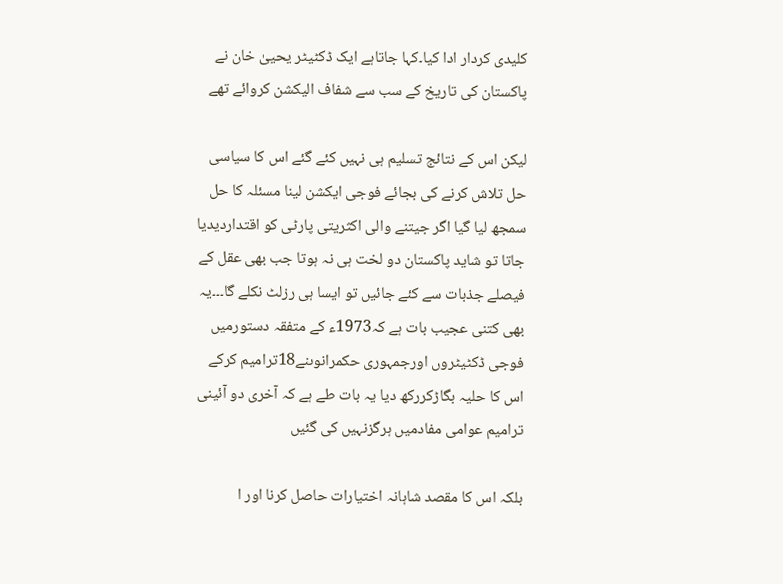کلیدی کردار ادا کیا۔کہا جاتاہے ایک ڈکٹیٹر یحییٰ خان نے پاکستان کی تاریخ کے سب سے شفاف الیکشن کروائے تھے

لیکن اس کے نتائج تسلیم ہی نہیں کئے گئے اس کا سیاسی حل تلاش کرنے کی بجائے فوجی ایکشن لینا مسئلہ کا حل سمجھ لیا گیا اگر جیتنے والی اکثریتی پارٹی کو اقتداردیدیا جاتا تو شاید پاکستان دو لخت ہی نہ ہوتا جب بھی عقل کے فیصلے جذبات سے کئے جائیں تو ایسا ہی رزلٹ نکلے گا۔۔۔یہ بھی کتنی عجیب بات ہے کہ1973ء کے متفقہ دستورمیں فوجی ڈکٹیٹروں اورجمہوری حکمرانوںنے18ترامیم کرکے اس کا حلیہ بگاڑکررکھ دیا یہ بات طے ہے کہ آخری دو آئینی ترامیم عوامی مفادمیں ہرگزنہیں کی گئیں

بلکہ اس کا مقصد شاہانہ اختیارات حاصل کرنا اور ا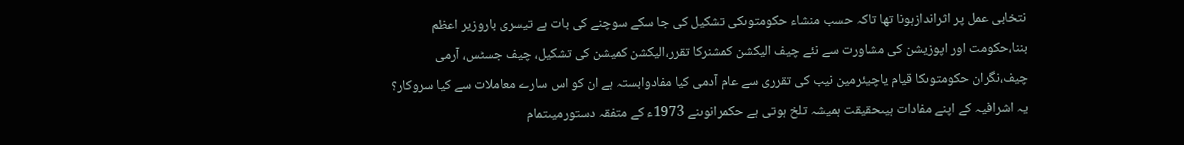نتخابی عمل پر اثراندازہونا تھا تاکہ حسب منشاء حکومتوںکی تشکیل کی جا سکے سوچنے کی بات ہے تیسری باروزیر اعظم بننا،حکومت اور اپوزیشن کی مشاورت سے نئے چیف الیکشن کمشنرکا تقرر،الیکشن کمیشن کی تشکیل، چیف جسٹس، آرمی چیف،نگران حکومتوںکا قیام یاچیئرمین نیب کی تقرری سے عام آدمی کیا مفادوابستہ ہے ان کو اس سارے معاملات سے کیا سروکار؟ یہ اشرافیہ کے اپنے مفادات ہیںحقیقت ہمیشہ تلخ ہوتی ہے حکمرانوںنے 1973ء کے متفقہ دستورمیںتمام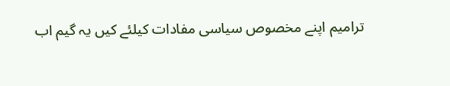ترامیم اپنے مخصوص سیاسی مفادات کیلئے کیں یہ گیم اب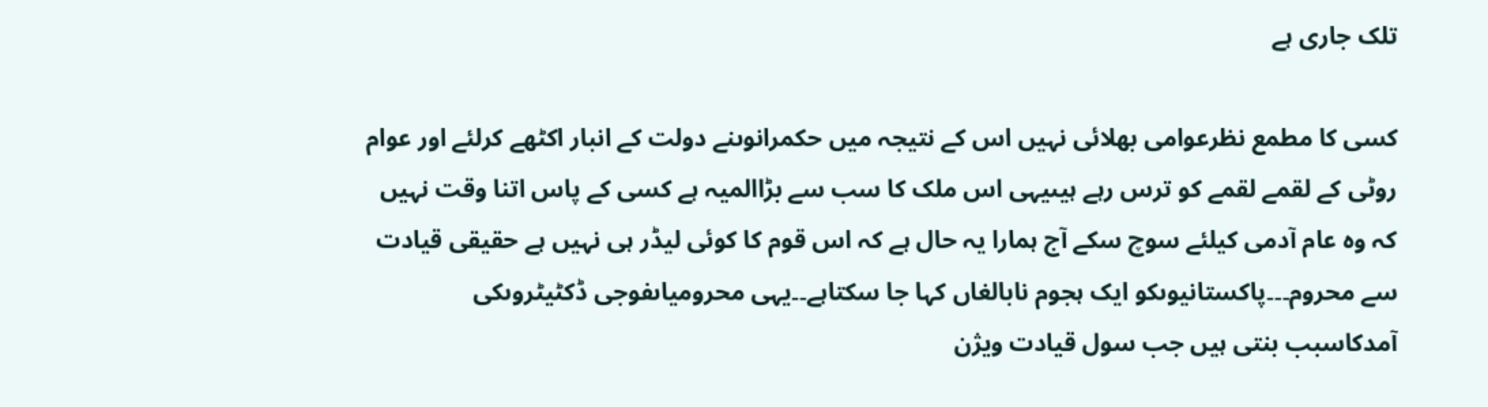تلک جاری ہے

کسی کا مطمع نظرعوامی بھلائی نہیں اس کے نتیجہ میں حکمرانوںنے دولت کے انبار اکٹھے کرلئے اور عوام روٹی کے لقمے لقمے کو ترس رہے ہیںیہی اس ملک کا سب سے بڑاالمیہ ہے کسی کے پاس اتنا وقت نہیں کہ وہ عام آدمی کیلئے سوچ سکے آج ہمارا یہ حال ہے کہ اس قوم کا کوئی لیڈر ہی نہیں ہے حقیقی قیادت سے محروم۔۔۔پاکستانیوںکو ایک ہجوم نابالغاں کہا جا سکتاہے۔۔یہی محرومیاںفوجی ڈکٹیٹروںکی آمدکاسبب بنتی ہیں جب سول قیادت ویژن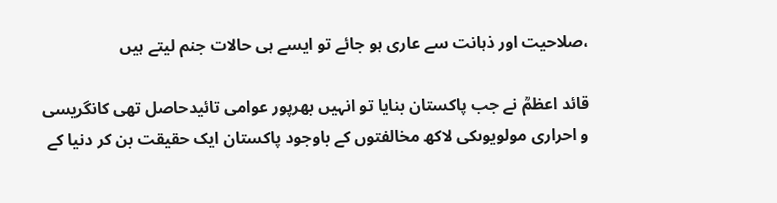،صلاحیت اور ذہانت سے عاری ہو جائے تو ایسے ہی حالات جنم لیتے ہیں

قائد اعظمؒ نے جب پاکستان بنایا تو انہیں بھرپور عوامی تائیدحاصل تھی کانگریسی و احراری مولویوںکی لاکھ مخالفتوں کے باوجود پاکستان ایک حقیقت بن کر دنیا کے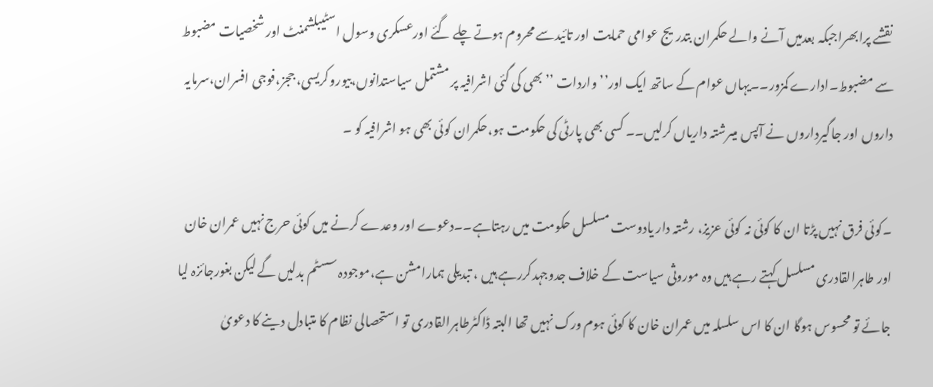نقشے پرابھراجبکہ بعدمیں آنے والے حکمران بتدریج عوامی حمایت اور تائیدسے محروم ہوتے چلے گئے اورعسکری وسول اسٹیبلشمنٹ اور شخصیات مضبوط سے مضبوط۔ادارے کمزور۔۔یہاں عوام کے ساتھ ایک اور’’ واردات ’’ بھی کی گئی اشرافیہ پر مشتمل سیاستدانوں،بیوروکریسی، ججز،فوجی افسران،سرمایہ داروں اور جاگیرداروں نے آپس میںرشتہ داریاں کرلیں۔۔ کسی بھی پارٹی کی حکومت ہو،حکمران کوئی بھی ہو اشرافیہ کو ۔

۔کوئی فرق نہیں پڑتا ان کا کوئی نہ کوئی عزیز، رشتہ دار یادوست مسلسل حکومت میں رہتاہے۔۔دعوے اور وعدے کرنے میں کوئی حرج نہیں عمران خان اور طاہرالقادری مسلسل کہتے رہے ہیں وہ موروثی سیاست کے خلاف جدوجہدکررہے ہیں ، تبدیلی ہمارامشن ہے،موجودہ سسٹم بدلیں گے لیکن بغورجائزہ لیا جائے تو محسوس ہوگا ان کا اس سلسلہ میں عمران خان کا کوئی ہوم ورک نہیں تھا البتہ ڈاکٹرطاہرالقادری تو استحصالی نظام کا متبادل دینے کا دعویٰ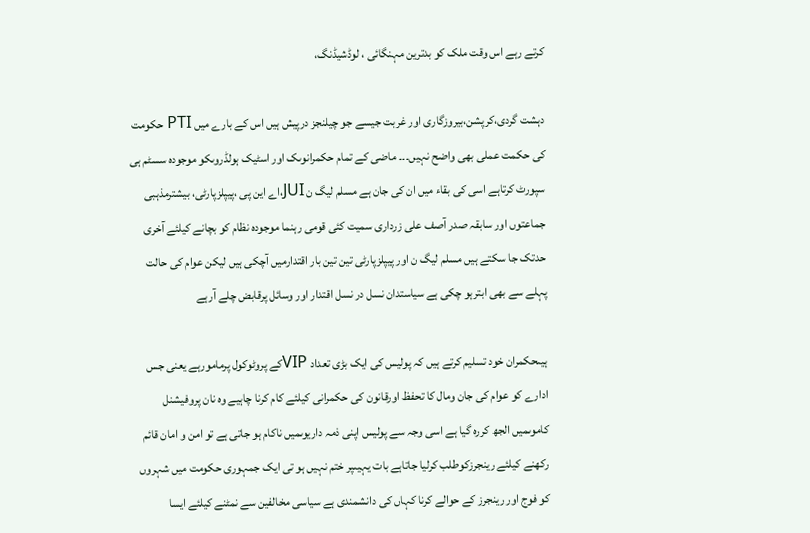کرتے رہے اس وقت ملک کو بدترین مہنگائی ، لوڈشیڈنگ،

دہشت گردی،کرپشن،بیروزگاری اور غربت جیسے جو چیلنجز درپیش ہیں اس کے بارے میں PTI حکومت کی حکمت عملی بھی واضح نہیں۔۔۔ ماضی کے تمام حکمرانوںک اور اسٹیک ہولڈروںکو موجودہ سسٹم ہی سپورٹ کرتاہے اسی کی بقاء میں ان کی جان ہے مسلم لیگ ن JUI،اے این پی ،پیپلزپارٹی، بیشترمذہبی جماعتوں اور سابقہ صدر آصف علی زرداری سمیت کئی قومی رہنما موجودہ نظام کو بچانے کیلئے آخری حدتک جا سکتے ہیں مسلم لیگ ن اور پیپلزپارٹی تین تین بار اقتدارمیں آچکی ہیں لیکن عوام کی حالت پہلے سے بھی ابترہو چکی ہے سیاستدان نسل در نسل اقتدار اور وسائل پرقابض چلے آرہے

ہیںحکمران خود تسلیم کرتے ہیں کہ پولیس کی ایک بڑی تعداد VIPکے پروٹوکول پرمامورہے یعنی جس ادارے کو عوام کی جان ومال کا تحفظ اورقانون کی حکمرانی کیلئے کام کرنا چاہیے وہ نان پروفیشنل کاموںمیں الجھ کررہ گیا ہے اسی وجہ سے پولیس اپنی ذمہ داریوںمیں ناکام ہو جاتی ہے تو امن و امان قائم رکھنے کیلئے رینجرزکوطلب کرلیا جاتاہے بات یہیںپر ختم نہیں ہو تی ایک جمہوری حکومت میں شہروں کو فوج اور رینجرز کے حوالے کرنا کہاں کی دانشمندی ہے سیاسی مخالفین سے نمٹنے کیلئے ایسا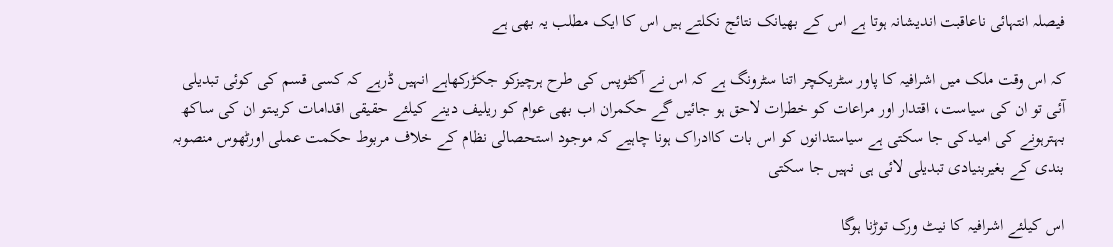فیصلہ انتہائی ناعاقبت اندیشانہ ہوتا ہے اس کے بھیانک نتائج نکلتے ہیں اس کا ایک مطلب یہ بھی ہے

کہ اس وقت ملک میں اشرافیہ کا پاور سٹریکچر اتنا سٹرونگ ہے کہ اس نے آکٹوپس کی طرح ہرچیزکو جکڑرکھاہے انہیں ڈرہے کہ کسی قسم کی کوئی تبدیلی آئی تو ان کی سیاست، اقتدار اور مراعات کو خطرات لاحق ہو جائیں گے حکمران اب بھی عوام کو ریلیف دینے کیلئے حقیقی اقدامات کریںتو ان کی ساکھ بہترہونے کی امیدکی جا سکتی ہے سیاستدانوں کو اس بات کاادراک ہونا چاہیے کہ موجود استحصالی نظام کے خلاف مربوط حکمت عملی اورٹھوس منصوبہ بندی کے بغیربنیادی تبدیلی لائی ہی نہیں جا سکتی

اس کیلئے اشرافیہ کا نیٹ ورک توڑنا ہوگا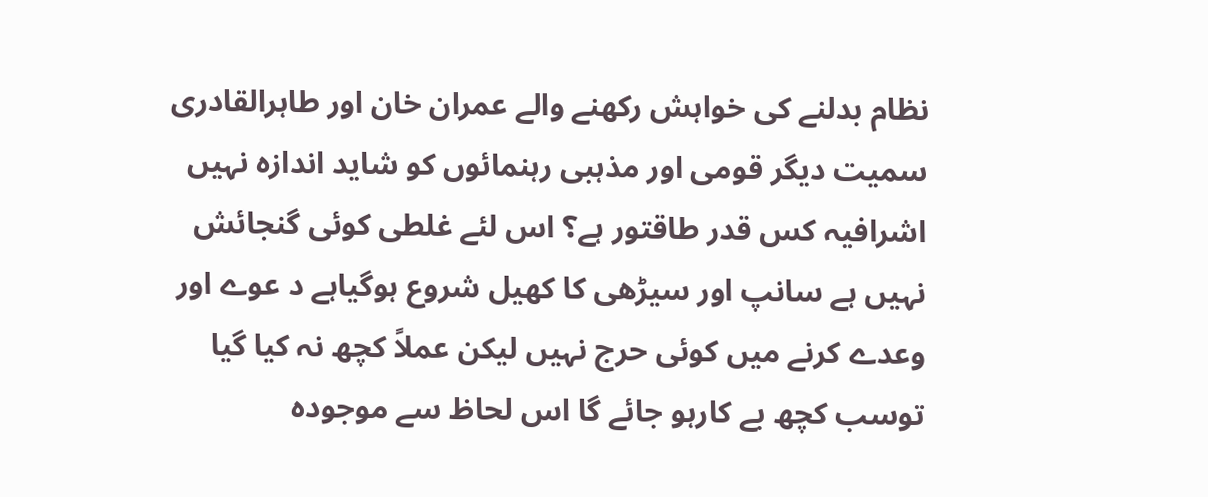نظام بدلنے کی خواہش رکھنے والے عمران خان اور طاہرالقادری سمیت دیگر قومی اور مذہبی رہنمائوں کو شاید اندازہ نہیں اشرافیہ کس قدر طاقتور ہے؟ اس لئے غلطی کوئی گنجائش نہیں ہے سانپ اور سیڑھی کا کھیل شروع ہوگیاہے د عوے اور وعدے کرنے میں کوئی حرج نہیں لیکن عملاً کچھ نہ کیا گیا توسب کچھ بے کارہو جائے گا اس لحاظ سے موجودہ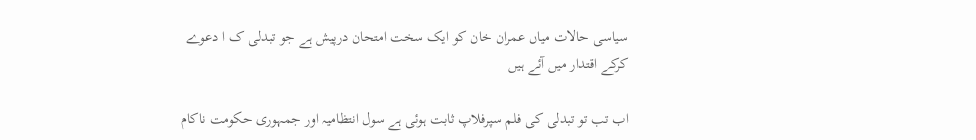سیاسی حالات میاں عمران خان کو ایک سخت امتحان درپیش ہے جو تبدلی ک ا دعوے کرکے اقتدار میں آئے ہیں

اب تب تو تبدلی کی فلم سپرفلاپ ثابت ہوئی ہے سول انتظامیہ اور جمہوری حکومت ناکام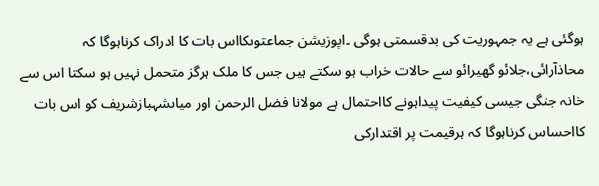ہوگئی ہے یہ جمہوریت کی بدقسمتی ہوگی ۔اپوزیشن جماعتوںکااس بات کا ادراک کرناہوگا کہ محاذآرائی،جلائو گھیرائو سے حالات خراب ہو سکتے ہیں جس کا ملک ہرگز متحمل نہیں ہو سکتا اس سے خانہ جنگی جیسی کیفیت پیداہونے کااحتمال ہے مولانا فضل الرحمن اور میاںشہبازشریف کو اس بات کااحساس کرناہوگا کہ ہرقیمت پر اقتدارکی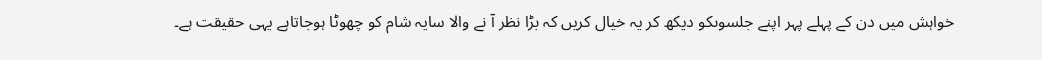خواہش میں دن کے پہلے پہر اپنے جلسوںکو دیکھ کر یہ خیال کریں کہ بڑا نظر آ نے والا سایہ شام کو چھوٹا ہوجاتاہے یہی حقیقت ہے۔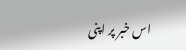اس خبر پر اپنی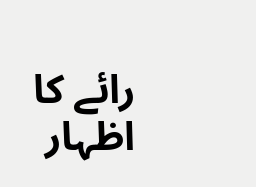رائے کا اظہار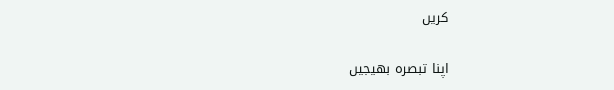کریں

اپنا تبصرہ بھیجیں